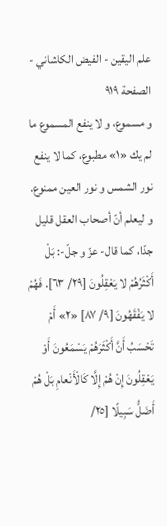علم الیقین - الفيض الكاشاني - الصفحة ٩١٩
و مسموع، و لا ينفع المسموع ما لم يك «١» مطبوع، كما لا ينفع نور الشمس و نور العين ممنوع.
و ليعلم أنّ أصحاب العقل قليل جدّا، كما قال- عزّ و جلّ-: بَلْ أَكْثَرُهُمْ لا يَعْقِلُونَ [٢٩/ ٦٣]. فَهُمْ لا يَفْقَهُونَ [٩/ ٨٧] «٢» أَمْ تَحْسَبُ أَنَّ أَكْثَرَهُمْ يَسْمَعُونَ أَوْ يَعْقِلُونَ إِنْ هُمْ إِلَّا كَالْأَنْعامِ بَلْ هُمْ أَضَلُّ سَبِيلًا [٢٥/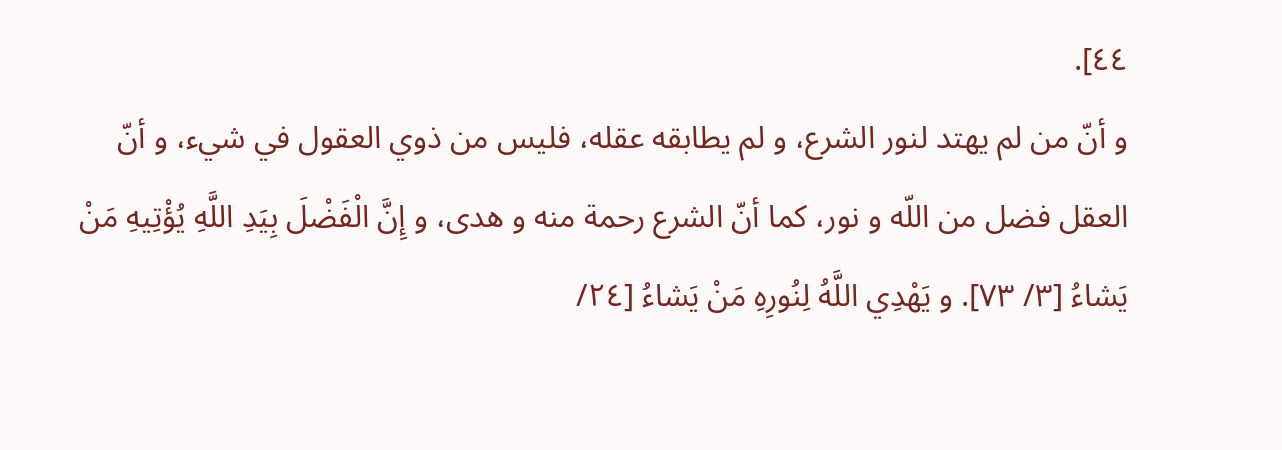٤٤].
و أنّ من لم يهتد لنور الشرع، و لم يطابقه عقله، فليس من ذوي العقول في شيء، و أنّ العقل فضل من اللّه و نور، كما أنّ الشرع رحمة منه و هدى، و إِنَّ الْفَضْلَ بِيَدِ اللَّهِ يُؤْتِيهِ مَنْ يَشاءُ [٣/ ٧٣]. و يَهْدِي اللَّهُ لِنُورِهِ مَنْ يَشاءُ [٢٤/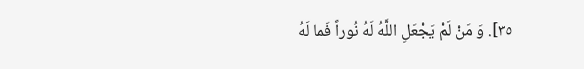٣٥]. وَ مَنْ لَمْ يَجْعَلِ اللَّهُ لَهُ نُوراً فَما لَهُ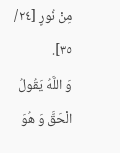مِنْ نُورٍ [٢٤/ ٣٥].
وَ اللَّهُ يَقُولُ الْحَقَّ وَ هُوَ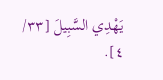يَهْدِي السَّبِيلَ [٣٣/ ٤].